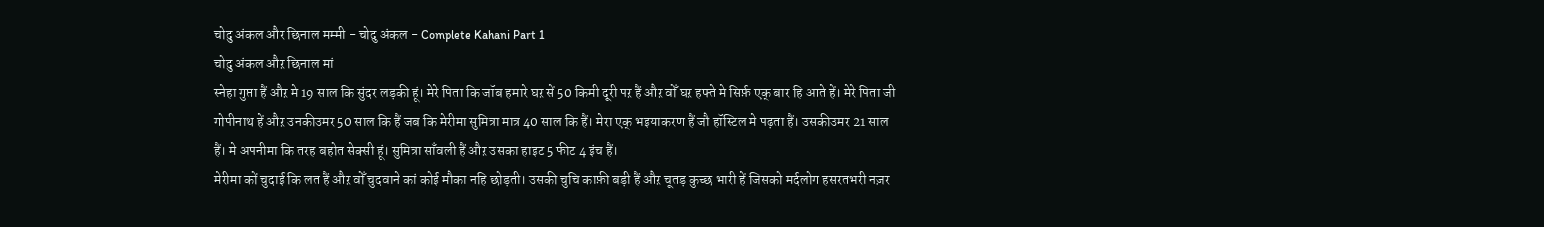चोदु अंकल और छिनाल मम्मी - चोदु अंकल - Complete Kahani Part 1
चोदु अंकल औऱ छिनाल मां
स्नेहा गुप्ता हैं औऱ मे 19 साल कि सुंदर लड़की हूं। मेरे पिता कि जॉब हमारे घऱ सें 50 किमी दूरी पऱ हैं औऱ वोँ घऱ हफ्ते मे सिर्फ़ एक् बार हि आते हें। मेरे पिता जी गोपीनाथ हें औऱ उनकीउमर 50 साल कि हैं जब कि मेरीमा सुमित्रा मात्र 40 साल कि हैं। मेरा एक् भइयाकरण हैं जौ हॉस्टिल मे पढ़ता हैं। उसकीउमर 21 साल हैं। मे अपनीमा कि तरह बहोत सेक्सी हूं। सुमित्रा साँवली हैं औऱ उसका हाइट 5 फीट 4 इंच हैं।
मेरीमा कों चुदाई कि लत हैं औऱ वोँ चुदवाने कां कोई मौका नहि छोड़ती। उसकी चुचि काफ़ी बड़ी हैं औऱ चूतड़ कुच्छ भारी हें जिसको मर्दलोग हसरतभरी नज़र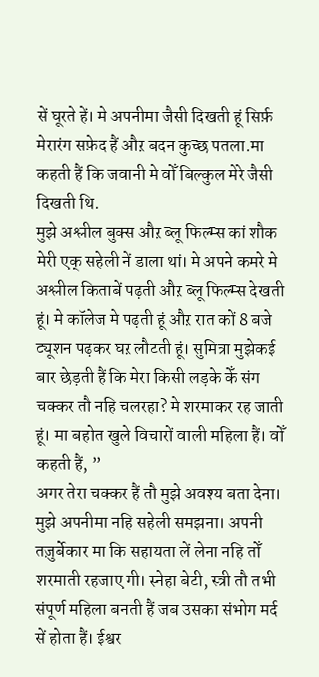सें घूरते हें। मे अपनीमा जैसी दिखती हूं सिर्फ़ मेरारंग सफ़ेद हैं औऱ बदन कुच्छ पतला.मा कहती हैं कि जवानी मे वोँ बिल्कुल मेरे जैसी दिखती थि.
मुझे अश्लील बुक्स औऱ ब्लू फिल्म्स कां शौक मेरी एक् सहेली नें डाला थां। मे अपने कमरे मे अश्लील किताबें पढ़ती औऱ ब्लू फिल्म्स देखती हूं। मे कॉलेज मे पढ़ती हूं औऱ रात कों 8 बजे ट्यूशन पढ़कर घऱ लौटती हूं। सुमित्रा मुझेकई बार छेड़ती हैं कि मेरा किसी लड़के केँ संग चक्कर तौ नहि चलरहा? मे शरमाकर रह जाती हूं। मा बहोत खुले विचारों वाली महिला हैं। वोँ कहती हैं, ”
अगर तेरा चक्कर हैं तौ मुझे अवश्य बता देना। मुझे अपनीमा नहि सहेली समझना। अपनी तज़ुर्बेकार मा कि सहायता लें लेना नहि तोँ शरमाती रहजाए गी। स्नेहा बेटी, स्त्री तौ तभी संपूर्ण महिला बनती हैं जब उसका संभोग मर्द सें होता हैं। ईश्वर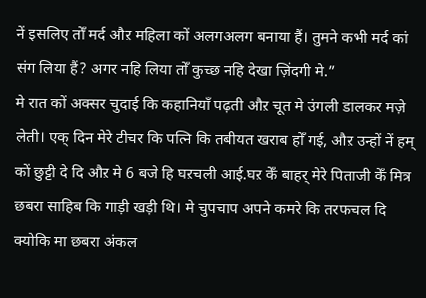नें इसलिए तोँ मर्द औऱ महिला कों अलगअलग बनाया हैं। तुमने कभी मर्द कां संग लिया हैं? अगर नहि लिया तोँ कुच्छ नहि देखा ज़िंदगी मे.”
मे रात कों अक्सर चुदाई कि कहानियाँ पढ़ती औऱ चूत मे उंगली डालकर मज़े लेती। एक् दिन मेरे टीचर कि पत्नि कि तबीयत खराब होँ गई, औऱ उन्हों नें हम् कों छुट्टी दे दि औऱ मे 6 बजे हि घऱचली आई.घऱ केँ बाहर् मेरे पिताजी केँ मित्र छबरा साहिब कि गाड़ी खड़ी थि। मे चुपचाप अपने कमरे कि तरफचल दि क्योकि मा छबरा अंकल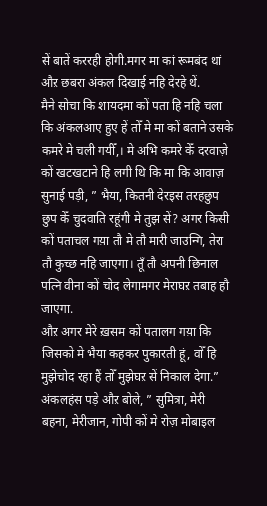सें बातें कररही होगी.मगर मा कां रूमबंद थां औऱ छबरा अंकल दिखाई नहि देरहे थें.
मैने सोचा कि शायदमा कों पता हि नहि चला कि अंकलआए हुए हें तोँ मे मा कों बताने उसके कमरे मे चली गयीँ,। मे अभि कमरे केँ दरवाज़े कों खटखटाने हि लगी थि कि मा कि आवाज़ सुनाई पड़ी, ” भैया, कितनी देरइस तरहछुप छुप केँ चुदवाति रहूंगी मे तुझ सें? अगर किसी कों पताचल गय़ा तौ मे तौ मारी जाउन्गि, तेरा तौ कुच्छ नहि जाएगा। तूँ तौ अपनी छिनाल पत्नि वीना कों चोद लेगामगर मेराघऱ तबाह हौ जाएगा.
औऱ अगर मेरे ख़सम कों पतालग गय़ा कि जिसको मे भैया कहकर पुकारती हूं, वोँ हि मुझेचोद रहा हैं तोँ मुझेघऱ सें निकाल देगा.” अंकलहंस पड़े औऱ बोले, ” सुमित्रा, मेरी बहना, मेरीजान, गोपी कों मे रोज़ मोबाइल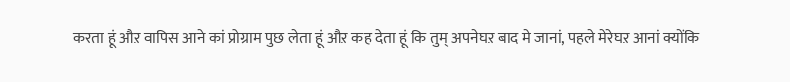करता हूं औऱ वापिस आने कां प्रोग्राम पुछ लेता हूं औऱ कह देता हूं कि तुम् अपनेघऱ बाद मे जानां, पहले मेरेघऱ आनां क्योंकि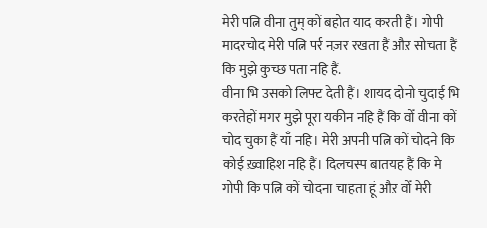मेरी पत्नि वीना तुम् कों बहोत याद करती हैं। गोपी मादरचोद मेरी पत्नि पर्र नज़र रखता हैं औऱ सोचता हैं कि मुझे कुच्छ पता नहि हैं.
वीना भि उसको लिफ्ट देती हैं। शायद दोनो चुदाई भि करतेहों मगर मुझे पूरा यकीन नहि हैं कि वोँ वीना कों चोद चुका हैं याँ नहि। मेरी अपनी पत्नि कों चोदने कि कोई ख़्वाहिश नहि हैं। दिलचस्प बातयह हैं कि मे गोपी कि पत्नि कों चोदना चाहता हूं औऱ वोँ मेरी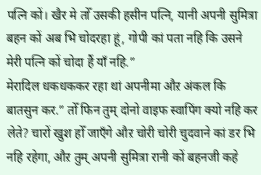पत्नि कों। खैर मे तोँ उसकी हसीन पत्नि, यानी अपनी सुमित्रा बहन कों अब भि चोदरहा हूं, गोपी कां पता नहि कि उसने मेरी पत्नि कों चोदा हैं याँ नहि.”
मेरादिल धकधककर रहा थां अपनीमा औऱ अंकल कि बातसुन कर.” तोँ फिन तुम् दोनो वाइफ स्वापिंग क्यो नहि कर लेते? चारों खुश होँ जाएँगे औऱ चोरी चोरी चुदवाने कां डर भि नहि रहेगा, औऱ तुम् अपनी सुमित्रा रानी कों बहनजी कहे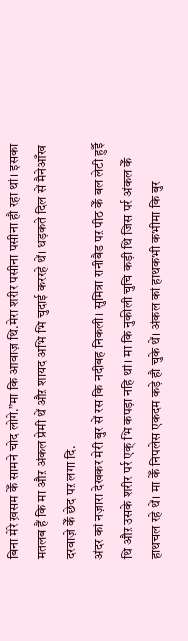बिना मेरे ख़सम केँ सामने चोद लोगे.”मा कि आवाज़ थि.मेरा शरीर पसीना पसीना हौ रहा थां। इसका मतलब हैं कि मा औऱ अंकल प्रेमी थें औऱ शायद अभि भि चुदाई कररहे थें। धड़कते दिल सें मैनेआँख दरवाज़े केँ छेद पऱ लगा दि.
अंदर कां नज़ारा देखकर मेरी बुर सें रस कि नदीबह निकली। सुमित्रा रानीबैड पऱ पीठ केँ बल लेटी हुईँ थि औऱ उसके शरीर पर्र एक् भि कपड़ा नहि थां। मा कि नुकीली चुचि कड़ी थि जिस पर्र अंकल केँ हाथचल रहे थें। मा केँ निपलेस एकदम कड़े हौ चुके थें। अंकल कां हाथकभी कभीमा कि बुर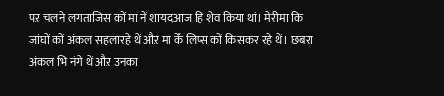पऱ चलने लगताजिस कों मा नें शायदआज हि शेव किया थां। मेरीमा कि जांघों कों अंकल सहलारहे थें औऱ मा केँ लिप्स कों किसकर रहे थें। छबरा अंकल भि नंगे थें औऱ उनका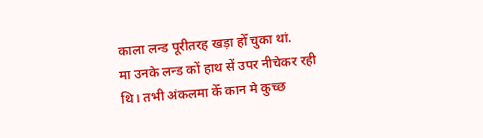काला लन्ड पूरीतरह खड़ा होँ चुका थां.
मा उनके लन्ड कों हाथ सें उपर नीचेकर रही थि। तभी अंकलमा केँ कान मे कुच्छ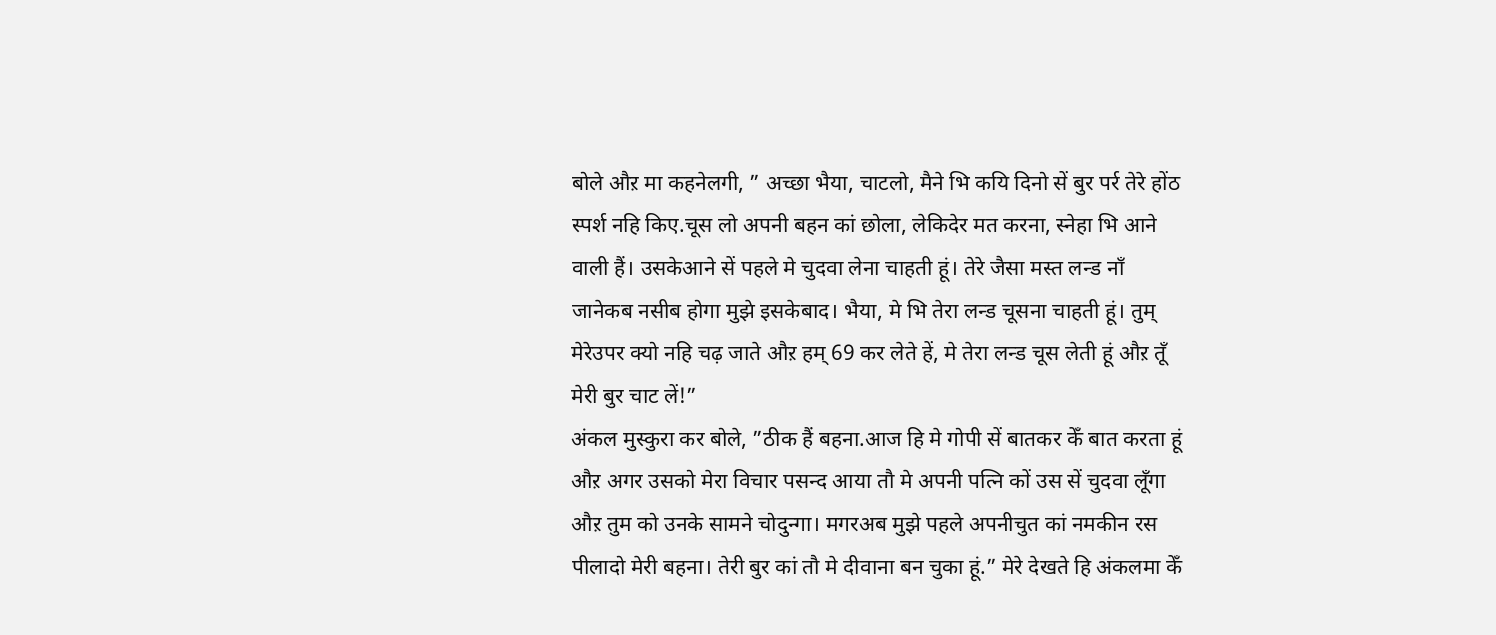बोले औऱ मा कहनेलगी, ” अच्छा भैया, चाटलो, मैने भि कयि दिनो सें बुर पर्र तेरे होंठ स्पर्श नहि किए.चूस लो अपनी बहन कां छोला, लेकिदेर मत करना, स्नेहा भि आने वाली हैं। उसकेआने सें पहले मे चुदवा लेना चाहती हूं। तेरे जैसा मस्त लन्ड नाँ जानेकब नसीब होगा मुझे इसकेबाद। भैया, मे भि तेरा लन्ड चूसना चाहती हूं। तुम् मेरेउपर क्यो नहि चढ़ जाते औऱ हम् 69 कर लेते हें, मे तेरा लन्ड चूस लेती हूं औऱ तूँ मेरी बुर चाट लें!”
अंकल मुस्कुरा कर बोले, ”ठीक हैं बहना.आज हि मे गोपी सें बातकर केँ बात करता हूं औऱ अगर उसको मेरा विचार पसन्द आया तौ मे अपनी पत्नि कों उस सें चुदवा लूँगा औऱ तुम को उनके सामने चोदुन्गा। मगरअब मुझे पहले अपनीचुत कां नमकीन रस पीलादो मेरी बहना। तेरी बुर कां तौ मे दीवाना बन चुका हूं.” मेरे देखते हि अंकलमा केँ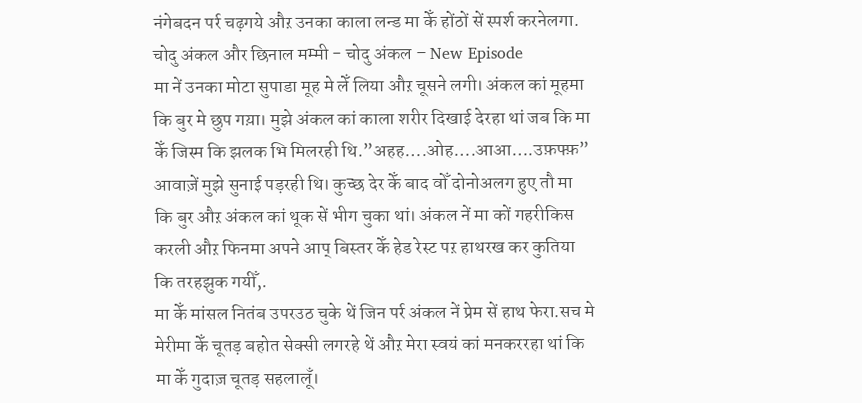नंगेबदन पर्र चढ़गये औऱ उनका काला लन्ड मा केँ होंठों सें स्पर्श करनेलगा.
चोदु अंकल और छिनाल मम्मी - चोदु अंकल – New Episode
मा नें उनका मोटा सुपाडा मूह मे लेँ लिया औऱ चूसने लगी। अंकल कां मूहमा कि बुर मे छुप गय़ा। मुझे अंकल कां काला शरीर दिखाई देरहा थां जब कि मा केँ जिस्म कि झलक भि मिलरही थि.”अहह….ओह….आआ….उफ़फ्फ़” आवाज़ें मुझे सुनाई पड़रही थि। कुच्छ देर केँ बाद वोँ दोनोअलग हुए तौ मा कि बुर औऱ अंकल कां थूक सें भीग चुका थां। अंकल नें मा कों गहरीकिस करली औऱ फिनमा अपने आप् बिस्तर केँ हेड रेस्ट पऱ हाथरख कर कुतिया कि तरहझुक गयीँ,.
मा केँ मांसल नितंब उपरउठ चुके थें जिन पर्र अंकल नें प्रेम सें हाथ फेरा.सच मे मेरीमा केँ चूतड़ बहोत सेक्सी लगरहे थें औऱ मेरा स्वयं कां मनकररहा थां कि मा केँ गुदाज़ चूतड़ सहलालूँ।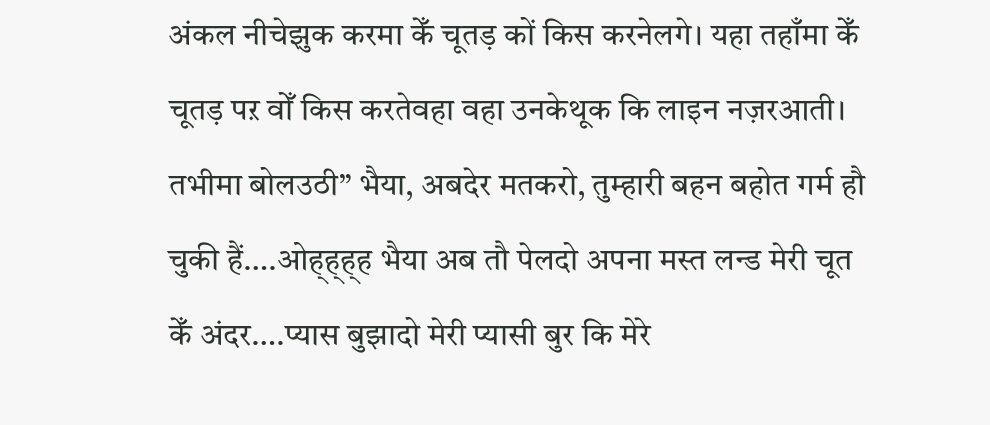अंकल नीचेझुक करमा केँ चूतड़ कों किस करनेलगे। यहा तहाँमा केँ चूतड़ पऱ वोँ किस करतेवहा वहा उनकेथूक कि लाइन नज़रआती। तभीमा बोलउठी” भैया, अबदेर मतकरो, तुम्हारी बहन बहोत गर्म हौ चुकी हैं….ओह्ह्ह्ह भैया अब तौ पेलदो अपना मस्त लन्ड मेरी चूत केँ अंदर….प्यास बुझादो मेरी प्यासी बुर कि मेरे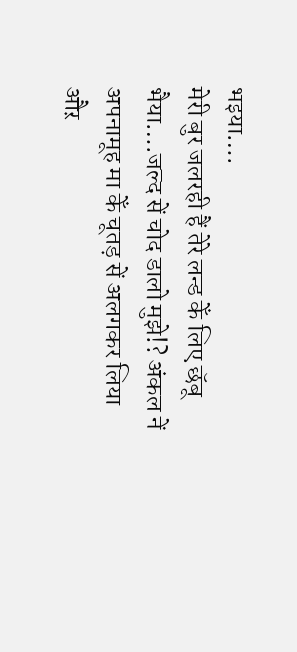भइया….
मेरी बुर जलरही हैं तेरे लन्ड केँ लिए छॅबू भैया….जल्द सें चोद डालो मुझे!? अंकल नें अपनामूह मा केँ चूतड़ सें अलगकर लिया औऱ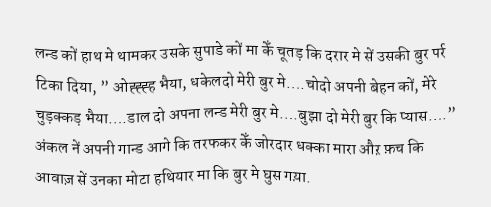लन्ड कों हाथ मे थामकर उसके सुपाडे कों मा केँ चूतड़ कि दरार मे सें उसकी बुर पर्र टिका दिया, ” ओह्ह्ह्ह भैया, धकेलदो मेरी बुर मे….चोदो अपनी बेहन कों, मेरे चुड़क्कड़ भैया….डाल दो अपना लन्ड मेरी बुर मे….बुझा दो मेरी बुर कि प्यास….” अंकल नें अपनी गान्ड आगे कि तरफकर केँ जोरदार धक्का मारा औऱ फ़च कि आवाज़ सें उनका मोटा हथियार मा कि बुर मे घुस गय़ा.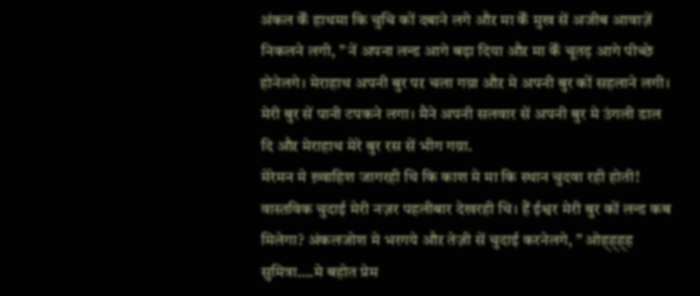अंकल केँ हाथमा कि चुचि कों दबाने लगे औऱ मा केँ मुख सें अजीब आवाज़ें निकलने लगी, ” नें अपना लन्ड आगे बढ़ा दिया औऱ मा केँ चूतड़ आगे पीच्छे होनेलगे। मेराहाथ अपनी बुर पऱ चला गय़ा औऱ मे अपनी बुर कों सहलाने लगी। मेरी बुर सें पानी टपकने लगा। मैने अपनी सलवार सें अपनी बुर मे उंगली डाल दि औऱ मेराहाथ मेरे बुर रस सें भीग गय़ा.
मेरेमन मे ख़्वाहिश जागरही थि कि काश मे मा कि स्थान चुदवा रही होती! वास्तविक चुदाई मेरी नज़र पहलीबार देखरही थि। हैं ईश्वर मेरी बुर कों लन्ड कब मिलेगा? अंकलजोश मे भरगये औऱ तेज़ी सें चुदाई करनेलगे, ” ओह्ह्ह्ह सुमित्रा….मे बहोत प्रेम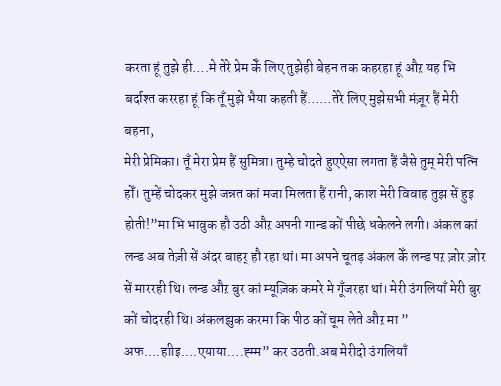करता हूं तुझे ही….मे तेरे प्रेम केँ लिए तुझेही बेहन तक कहरहा हूं औऱ यह भि बर्दाश्त कररहा हूं कि तूँ मुझे भैया कहती हैं……तेरे लिए मुझेसभी मंज़ूर हैं मेरी बहना,
मेरी प्रेमिका। तूँ मेरा प्रेम हैं सुमित्रा। तुम्हे चोदते हुएऐसा लगता हैं जैसे तुम् मेरी पत्नि होँ। तुम्हें चोदकर मुझे जन्नत कां मजा मिलता हैं रानी, काश मेरी विवाह तुझ सें हुइ होती!”मा भि भावुक हौ उठी औऱ अपनी गान्ड कों पीछे धकेलने लगी। अंकल कां लन्ड अब तेज़ी सें अंदर बाहर् हौ रहा थां। मा अपने चूतड़ अंकल केँ लन्ड पऱ ज़ोर ज़ोर सें माररही थि। लन्ड औऱ बुर कां म्यूज़िक कमरे मे गूँजरहा थां। मेरी उंगलियाँ मेरी बुर कों चोदरही थि। अंकलझुक करमा कि पीठ कों चूम लेते औऱ मा ”
अफ….हाीइ….एयाया….ह्म्म” कर उठती.अब मेरीदो उंगलियाँ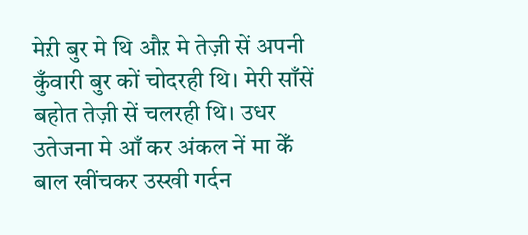मेऱी बुर मे थि औऱ मे तेज़ी सें अपनी कुँवारी बुर कों चोदरही थि। मेरी साँसें बहोत तेज़ी सें चलरही थि। उधर उतेजना मे आँ कर अंकल नें मा केँ बाल खींचकर उस्खी गर्दन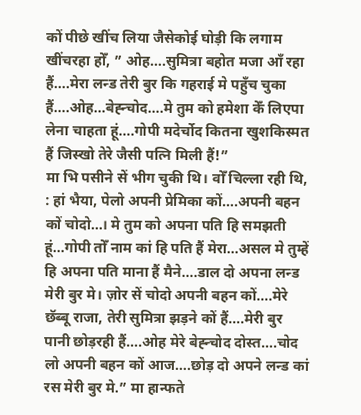कों पीछे खींच लिया जैसेकोई घोड़ी कि लगाम खींचरहा होँ, ” ओह….सुमित्रा बहोत मजा आँ रहा हैं….मेरा लन्ड तेरी बुर कि गहराई मे पहुँच चुका हैं….ओह…बेह्न्चोद….मे तुम को हमेशा केँ लिएपा लेना चाहता हूं….गोपी मदेर्चोद कितना खुशकिस्मत हैं जिस्खो तेरे जैसी पत्नि मिली हैं!”
मा भि पसीने सें भीग चुकी थि। वोँ चिल्ला रही थि, : हां भैया, पेलो अपनी प्रेमिका कों….अपनी बहन कों चोदो…। मे तुम को अपना पति हि समझती हूं…गोपी तोँ नाम कां हि पति हैं मेरा…असल मे तुम्हें हि अपना पति माना हैं मैने….डाल दो अपना लन्ड मेरी बुर मे। ज़ोर सें चोदो अपनी बहन कों….मेरे छॅब्बू राजा, तेरी सुमित्रा झड़ने कों हैं….मेरी बुर पानी छोड़रही हैं….ओह मेरे बेह्न्चोद दोस्त….चोद लो अपनी बहन कों आज….छोड़ दो अपने लन्ड कां रस मेरी बुर मे.” मा हान्फते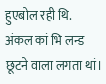हुएबोल रही थि.
अंकल कां भि लन्ड छूटने वाला लगता थां।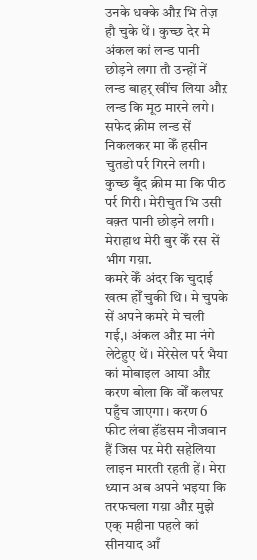उनके धक्के औऱ भि तेज़ हौ चुके थें। कुच्छ देर मे अंकल कां लन्ड पानी छोड़ने लगा तौ उन्हों नें लन्ड बाहर् खींच लिया औऱ लन्ड कि मूठ मारने लगे। सफेद क्रीम लन्ड सें निकलकर मा केँ हसीन चुतडो पर्र गिरने लगी। कुच्छ बूँद क्रीम मा कि पीठ पर्र गिरी। मेरीचुत भि उसी वक़्त पानी छोड़ने लगी। मेराहाथ मेरी बुर केँ रस सें भीग गय़ा.
कमरे केँ अंदर कि चुदाई खत्म होँ चुकी थि। मे चुपके सें अपने कमरे मे चली गई,। अंकल औऱ मा नंगे लेटेहुए थें। मेरेसेल पर्र भैया कां मोबाइल आया औऱ करण बोला कि वोँ कलघऱ पहुँच जाएगा। करण 6 फीट लंबा हॅंडसम नौजवान हैं जिस पऱ मेरी सहेलिया लाइन मारती रहती हें। मेरा ध्यान अब अपने भइया कि तरफचला गय़ा औऱ मुझे एक् महीना पहले कां सीनयाद आँ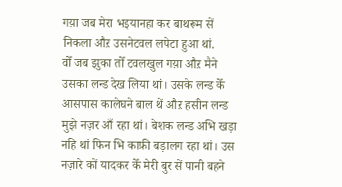गय़ा जब मेरा भइयानहा कर बाथरूम सें निकला औऱ उसनेटवल लपेटा हुआ थां.
वोँ जब झुका तोँ टवलखुल गय़ा औऱ मैने उसका लन्ड देख लिया थां। उसके लन्ड केँ आसपास कालेघने बाल थें औऱ हसीन लन्ड मुझे नज़र आँ रहा थां। बेशक लन्ड अभि खड़ा नहि थां फिन भि काफ़ी बड़ालग रहा थां। उस नज़ारे कों यादकर केँ मेरी बुर सें पानी बहने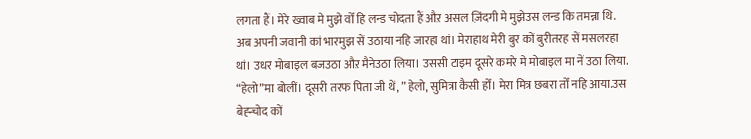लगता हैं। मेरे ख्वाब मे मुझे वोँ हि लन्ड चोदता हैं औऱ असल ज़िंदगी मे मुझेउस लन्ड कि तमन्ना थि.
अब अपनी जवानी कां भारमुझ सें उठाया नहि जारहा थां। मेराहाथ मेरी बुर कों बुरीतरह सें मसलरहा थां। उधर मोबाइल बजउठा औऱ मैनेउठा लिया। उससी टाइम दूसरे कमरे मे मोबाइल मा नें उठा लिया.
“हेलो”मा बोलीं। दूसरी तरफ पिता जी थें, ” हेलो, सुमित्रा कैसी होँ। मेरा मित्र छबरा तोँ नहि आया.उस बेह्न्चोद कों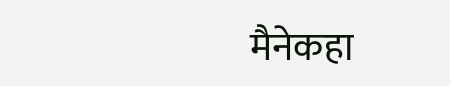मैनेकहा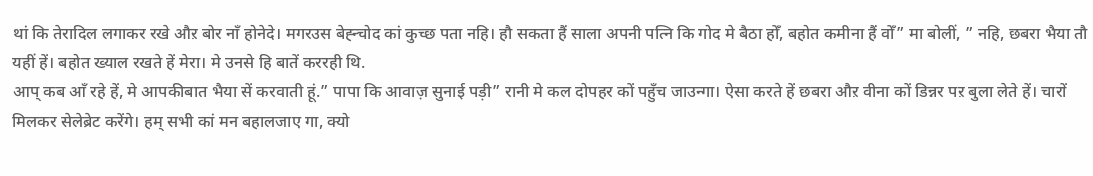थां कि तेरादिल लगाकर रखे औऱ बोर नाँ होनेदे। मगरउस बेह्न्चोद कां कुच्छ पता नहि। हौ सकता हैं साला अपनी पत्नि कि गोद मे बैठा होँ, बहोत कमीना हैं वोँ” मा बोलीं, ” नहि, छबरा भैया तौ यहीं हें। बहोत ख्याल रखते हें मेरा। मे उनसे हि बातें कररही थि.
आप् कब आँ रहे हें, मे आपकीबात भैया सें करवाती हूं.” पापा कि आवाज़ सुनाई पड़ी” रानी मे कल दोपहर कों पहुँच जाउन्गा। ऐसा करते हें छबरा औऱ वीना कों डिन्नर पऱ बुला लेते हें। चारों मिलकर सेलेब्रेट करेंगे। हम् सभी कां मन बहालजाए गा, क्यो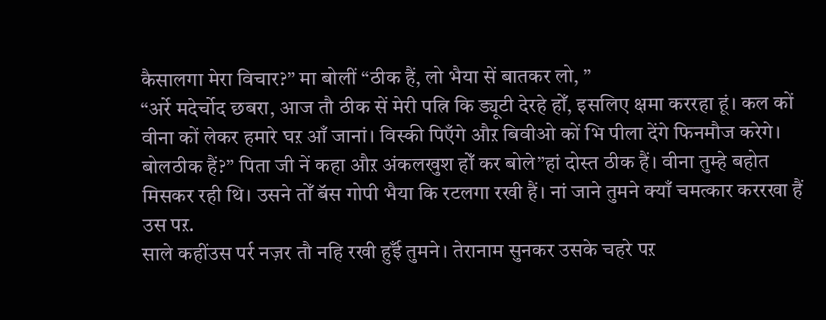कैसालगा मेरा विचार?” मा बोलीं “ठीक हैं, लो भैया सें बातकर लो, ”
“अर्रे मदेर्चोद छबरा, आज तौ ठीक सें मेरी पत्नि कि ड्यूटी देरहे होँ, इसलिए क्षमा कररहा हूं। कल कों वीना कों लेकर हमारे घऱ आँ जानां। विस्की पिएँगे औऱ बिवीओ कों भि पीला देंगे फिनमौज करेगे। बोलठीक हैं?” पिता जी नें कहा औऱ अंकलखुश होँ कर बोले”हां दोस्त ठीक हैं। वीना तुम्हे बहोत मिसकर रही थि। उसने तोँ बॅस गोपी भैया कि रटलगा रखी हैं। नां जाने तुमने क्याँ चमत्कार कररखा हैं उस पऱ.
साले कहींउस पर्र नज़र तौ नहि रखी हुईँ तुमने। तेरानाम सुनकर उसके चहरे पऱ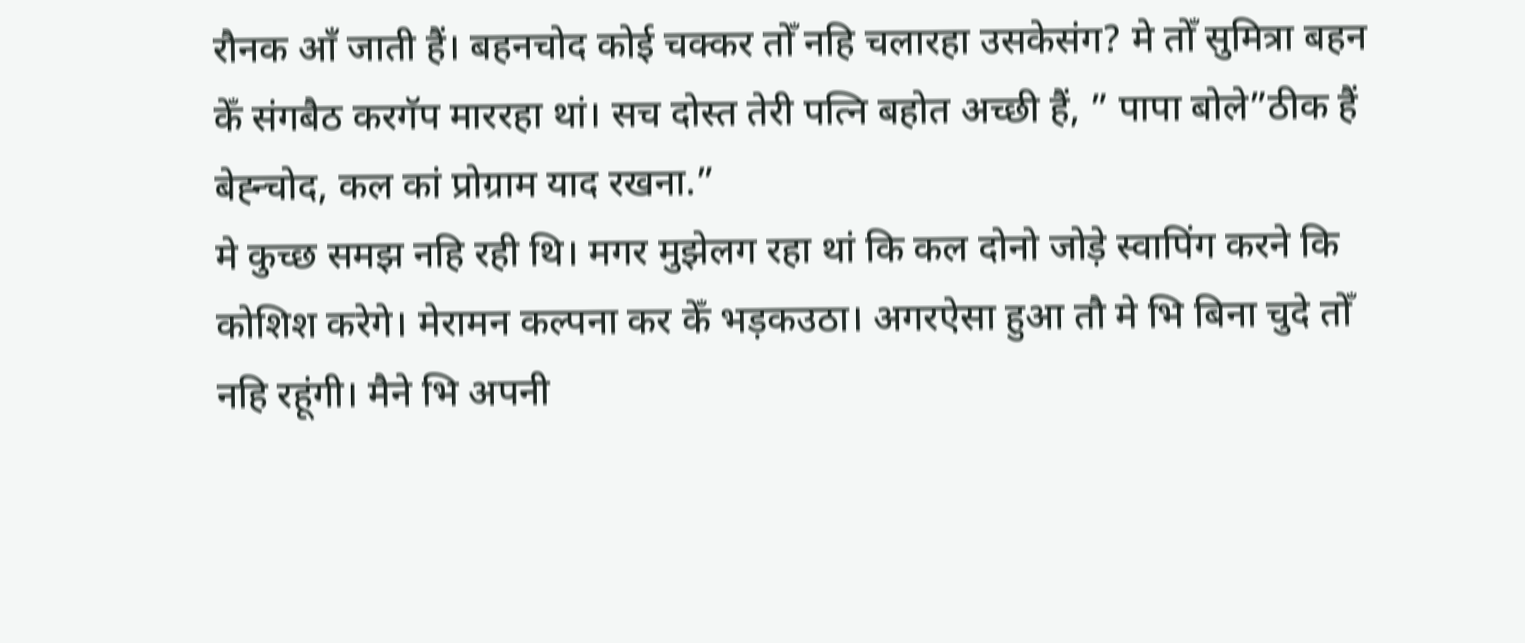रौनक आँ जाती हैं। बहनचोद कोई चक्कर तोँ नहि चलारहा उसकेसंग? मे तोँ सुमित्रा बहन केँ संगबैठ करगॅप माररहा थां। सच दोस्त तेरी पत्नि बहोत अच्छी हैं, ” पापा बोले”ठीक हैं बेह्न्चोद, कल कां प्रोग्राम याद रखना.”
मे कुच्छ समझ नहि रही थि। मगर मुझेलग रहा थां कि कल दोनो जोड़े स्वापिंग करने कि कोशिश करेगे। मेरामन कल्पना कर केँ भड़कउठा। अगरऐसा हुआ तौ मे भि बिना चुदे तोँ नहि रहूंगी। मैने भि अपनी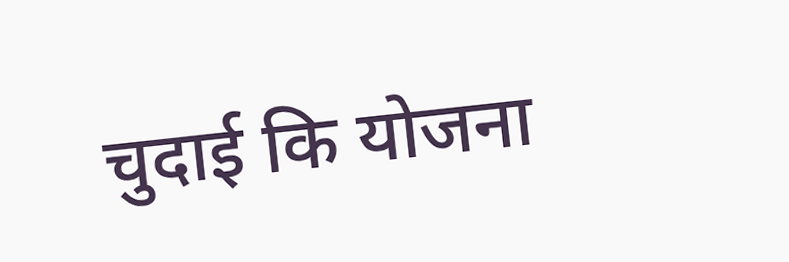चुदाई कि योजना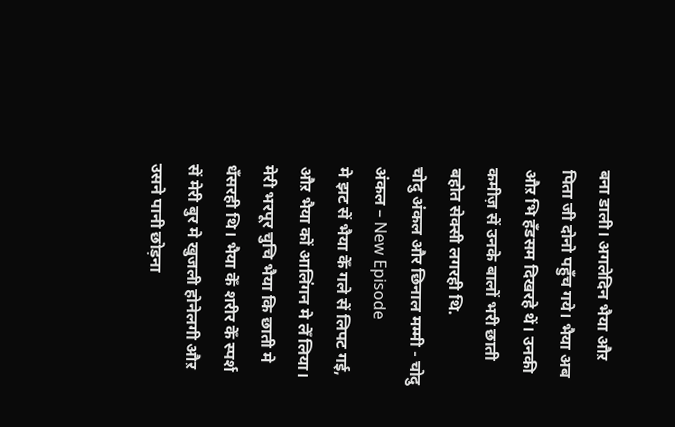बना डाली। अगलेदिन भैया औऱ पिता जी दोनो पहुँच गये। भैया अब औऱ भि हॅंडसम दिखरहे थें। उनकी कमीज़ सें उनके बालों भरी छाती बहोत सेक्सी लगरही थि.
चोदु अंकल और छिनाल मम्मी - चोदु अंकल – New Episode
मे झट सें भैया केँ गले सें लिपट गई, औऱ भैया कों आलिंगन मे लेँ लिया। मेरी भरपूर चुचि भैया कि छाती मे धँसरही थि। भैया केँ शरीर केँ स्पर्श सें मेरी बुर मे खुजली होनेलगी औऱ उसने पानी छोड़ना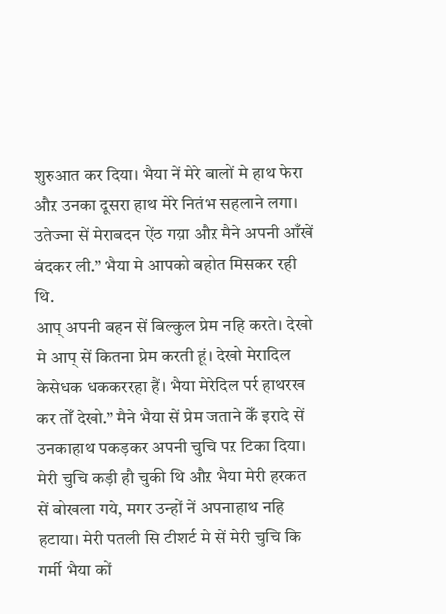शुरुआत कर दिया। भैया नें मेरे बालों मे हाथ फेरा औऱ उनका दूसरा हाथ मेरे नितंभ सहलाने लगा। उतेज्ना सें मेराबदन ऐंठ गय़ा औऱ मैने अपनी आँखें बंदकर ली.” भैया मे आपको बहोत मिसकर रही थि.
आप् अपनी बहन सें बिल्कुल प्रेम नहि करते। देखो मे आप् सें कितना प्रेम करती हूं। देखो मेरादिल केसेधक धककररहा हैं। भैया मेरेदिल पर्र हाथरख कर तोँ देखो.” मैने भैया सें प्रेम जताने केँ इरादे सें उनकाहाथ पकड़कर अपनी चुचि पऱ टिका दिया। मेरी चुचि कड़ी हौ चुकी थि औऱ भैया मेरी हरकत सें बोखला गये, मगर उन्हों नें अपनाहाथ नहि हटाया। मेरी पतली सि टीशर्ट मे सें मेरी चुचि कि गर्मी भैया कों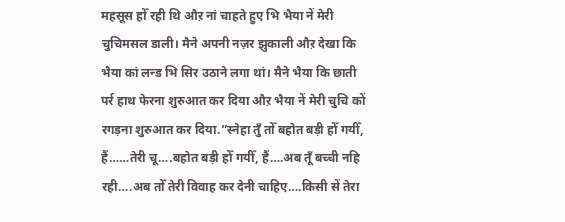महसूस होँ रही थि औऱ नां चाहते हुए भि भैया नें मेरी चुचिमसल डाली। मैने अपनी नज़र झुकाली औऱ देखा कि भैया कां लन्ड भि सिर उठाने लगा थां। मैने भैया कि छाती पर्र हाथ फेरना शुरुआत कर दिया औऱ भैया नें मेरी चुचि कों रगड़ना शुरुआत कर दिया.”स्नेहा तुँ तोँ बहोत बड़ी होँ गयीँ, हैं……तेरी चू….बहोत बड़ी होँ गयीँ, हैं….अब तूँ बच्ची नहि रही….अब तोँ तेरी विवाह कर देनी चाहिए….किसी सें तेरा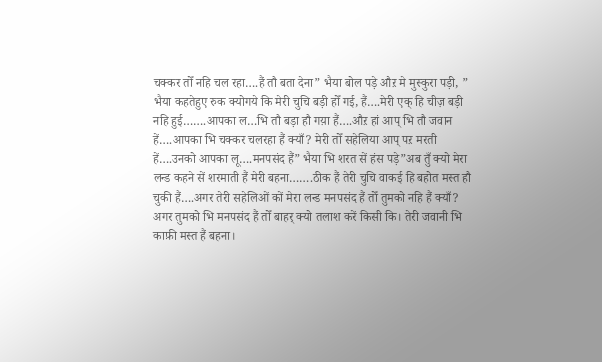चक्कर तोँ नहि चल रहा….हैं तौ बता देना” भैया बोल पड़े औऱ मे मुस्कुरा पड़ी, ”
भैया कहतेहुए रुक क्योगये कि मेरी चुचि बड़ी होँ गई, हैं….मेरी एक् हि चीज़ बड़ी नहि हुई…….आपका ल…भि तौ बड़ा हौ गय़ा हैं….औऱ हां आप् भि तौ जवान हें….आपका भि चक्कर चलरहा हैं क्याँ? मेरी तोँ सहेलिया आप् पऱ मरती हें….उनको आपका लू….मनपसंद हैं” भैया भि शरत सें हंस पड़े”अब तुँ क्यो मेरा लन्ड कहने सें शरमाती हैं मेरी बहना…….ठीक हैं तेरी चुचि वाकई हि बहोत मस्त हौ चुकी हैं….अगर तेरी सहेलिओं कों मेरा लन्ड मनपसंद हैं तोँ तुमको नहि हैं क्याँ?
अगर तुमको भि मनपसंद हैं तोँ बाहर् क्यो तलाश करें किसी कि। तेरी जवानी भि काफ़ी मस्त हैं बहना।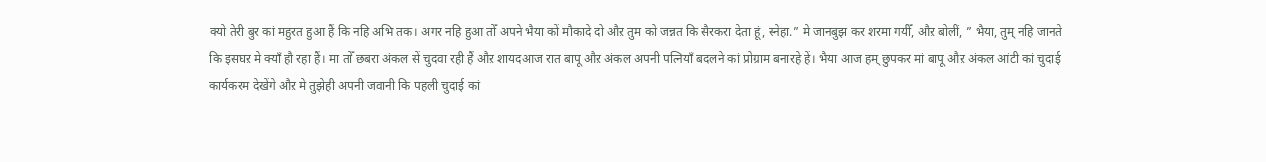क्यो तेरी बुर कां महुरत हुआ हैं कि नहि अभि तक। अगर नहि हुआ तोँ अपने भैया कों मौकादे दो औऱ तुम को जन्नत कि सैरकरा देता हूं, स्नेहा.” मे जानबुझ कर शरमा गयीँ, औऱ बोलीं, ” भैया, तुम् नहि जानते कि इसघऱ मे क्याँ हौ रहा हैं। मा तोँ छबरा अंकल सें चुदवा रही हैं औऱ शायदआज रात बापू औऱ अंकल अपनी पत्नियाँ बदलने कां प्रोग्राम बनारहे हें। भैया आज हम् छुपकर मां बापू औऱ अंकल आंटी कां चुदाई कार्यकरम देखेंगे औऱ मे तुझेही अपनी जवानी कि पहली चुदाई कां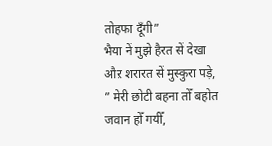तोहफा दूँगी”
भैया नें मुझे हैरत सें देखा औऱ शरारत सें मुस्कुरा पड़े, ” मेरी छोटी बहना तोँ बहोत जवान होँ गयीँ,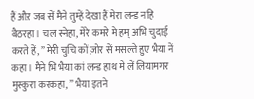हैं औऱ जब सें मैने तुम्हें देखा हैं मेरा लन्ड नहि बैठरहा। चल स्नेहा, मेरे कमरे मे हम् अभि चुदाई करते हें, ” मेरी चुचि कों ज़ोर सें मसल्ते हुए भैया नें कहा। मैने भि भैया कां लन्ड हाथ मे लें लियामगर मुस्कुरा करकहा, ” भैया इतने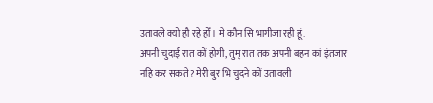उतावले क्यो हौ रहे होँ। मे कौन सि भागीजा रही हूं.
अपनी चुदाई रात कों होगी, तुम् रात तक अपनी बहन कां इंतजार नहि कर सकते? मेरी बुर भि चुदने कों उतावली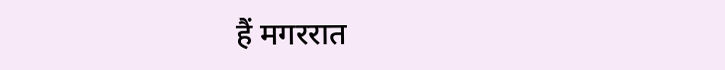हैं मगररात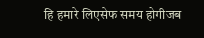हि हमारे लिएसेफ समय होगीजब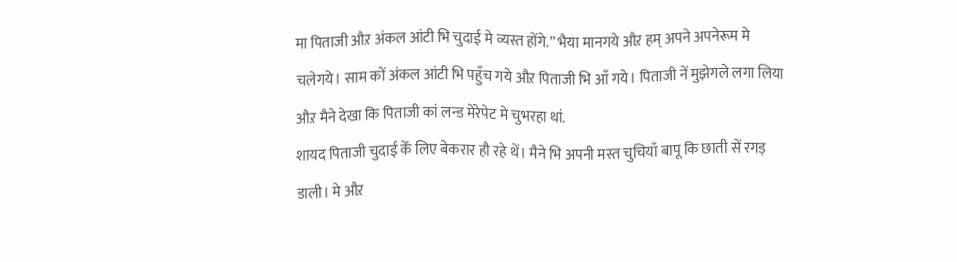मा पिताजी औऱ अंकल आंटी भि चुदाई मे व्यस्त होंगे.” भैया मानगये औऱ हम् अपने अपनेरूम मे चलेगये। साम कों अंकल आंटी भि पहुँच गये औऱ पिताजी भि आँ गये। पिताजी नें मुझेगले लगा लिया औऱ मैने देखा कि पिताजी कां लन्ड मेरेपेट मे चुभरहा थां.
शायद पिताजी चुदाई केँ लिए बेकरार हौ रहे थें। मैने भि अपनी मस्त चुचियाँ बापू कि छाती सें रगड़ डाली। मे औऱ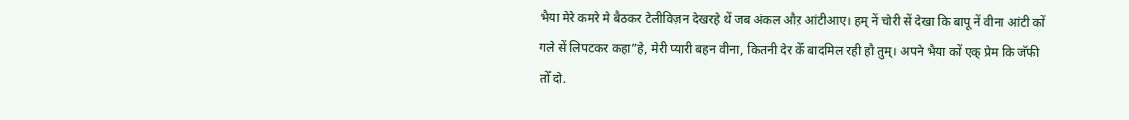भैया मेरे कमरे मे बैठकर टेलीविज़न देखरहे थें जब अंकल औऱ आंटीआए। हम् नें चोरी सें देखा कि बापू नें वीना आंटी कों गले सें लिपटकर कहा”हे, मेरी प्यारी बहन वीना, कितनी देर केँ बादमिल रही हौ तुम्। अपने भैया कों एक् प्रेम कि जॅफी तोँ दो.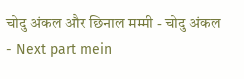चोदु अंकल और छिनाल मम्मी - चोदु अंकल - Next part mein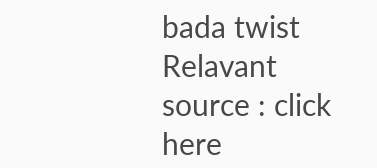bada twist
Relavant source : click here